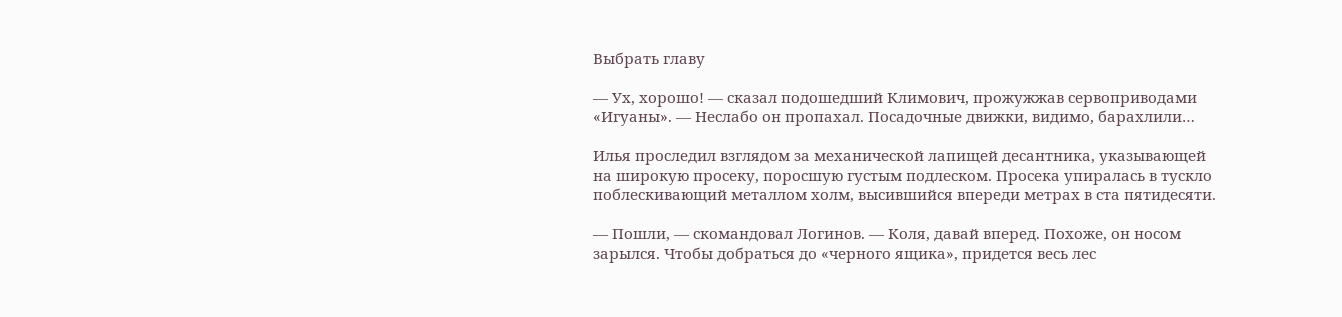Выбрать главу

— Ух, хорошо! — сказал подошедший Климович, прожужжав сервоприводами «Игуаны». — Неслабо он пропахал. Посадочные движки, видимо, барахлили…

Илья проследил взглядом за механической лапищей десантника, указывающей на широкую просеку, поросшую густым подлеском. Просека упиралась в тускло поблескивающий металлом холм, высившийся впереди метрах в ста пятидесяти.

— Пошли, — скомандовал Логинов. — Коля, давай вперед. Похоже, он носом зарылся. Чтобы добраться до «черного ящика», придется весь лес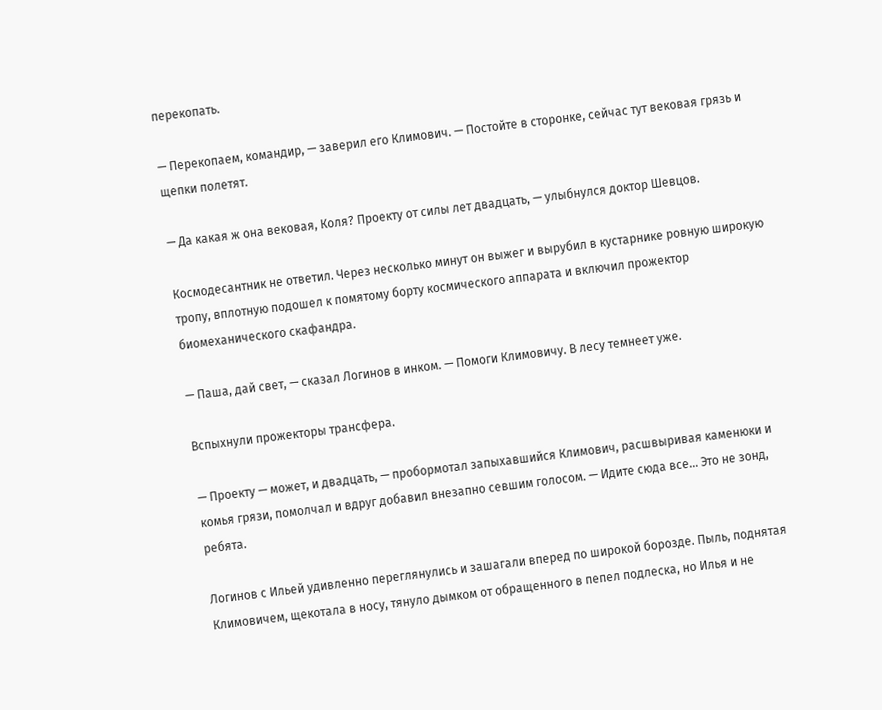перекопать.

— Перекопаем, командир, — заверил его Климович. — Постойте в сторонке, сейчас тут вековая грязь и щепки полетят.

— Да какая ж она вековая, Коля? Проекту от силы лет двадцать, — улыбнулся доктор Шевцов.

Космодесантник не ответил. Через несколько минут он выжег и вырубил в кустарнике ровную широкую тропу, вплотную подошел к помятому борту космического аппарата и включил прожектор биомеханического скафандра.

— Паша, дай свет, — сказал Логинов в инком. — Помоги Климовичу. В лесу темнеет уже.

Вспыхнули прожекторы трансфера.

— Проекту — может, и двадцать, — пробормотал запыхавшийся Климович, расшвыривая каменюки и комья грязи, помолчал и вдруг добавил внезапно севшим голосом. — Идите сюда все… Это не зонд, ребята.

Логинов с Ильей удивленно переглянулись и зашагали вперед по широкой борозде. Пыль, поднятая Климовичем, щекотала в носу, тянуло дымком от обращенного в пепел подлеска, но Илья и не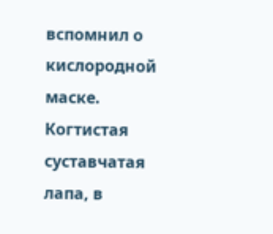вспомнил о кислородной маске. Когтистая суставчатая лапа, в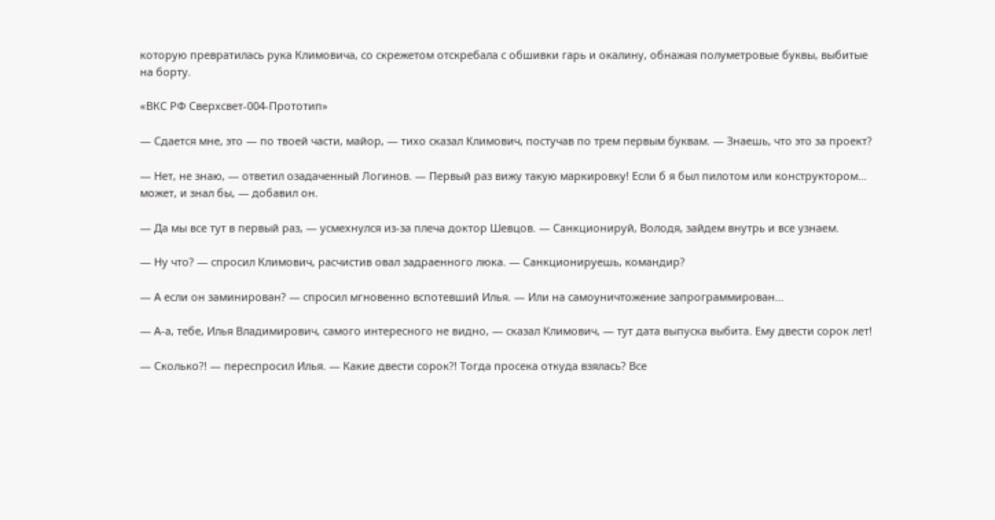которую превратилась рука Климовича, со скрежетом отскребала с обшивки гарь и окалину, обнажая полуметровые буквы, выбитые на борту.

«ВКС РФ Сверхсвет-004-Прототип»

— Сдается мне, это — по твоей части, майор, — тихо сказал Климович, постучав по трем первым буквам. — Знаешь, что это за проект?

— Нет, не знаю, — ответил озадаченный Логинов. — Первый раз вижу такую маркировку! Если б я был пилотом или конструктором… может, и знал бы, — добавил он.

— Да мы все тут в первый раз, — усмехнулся из-за плеча доктор Шевцов. — Санкционируй, Володя, зайдем внутрь и все узнаем.

— Ну что? — спросил Климович, расчистив овал задраенного люка. — Санкционируешь, командир?

— А если он заминирован? — спросил мгновенно вспотевший Илья. — Или на самоуничтожение запрограммирован…

— А-а, тебе, Илья Владимирович, самого интересного не видно, — сказал Климович, — тут дата выпуска выбита. Ему двести сорок лет!

— Сколько?! — переспросил Илья. — Какие двести сорок?! Тогда просека откуда взялась? Все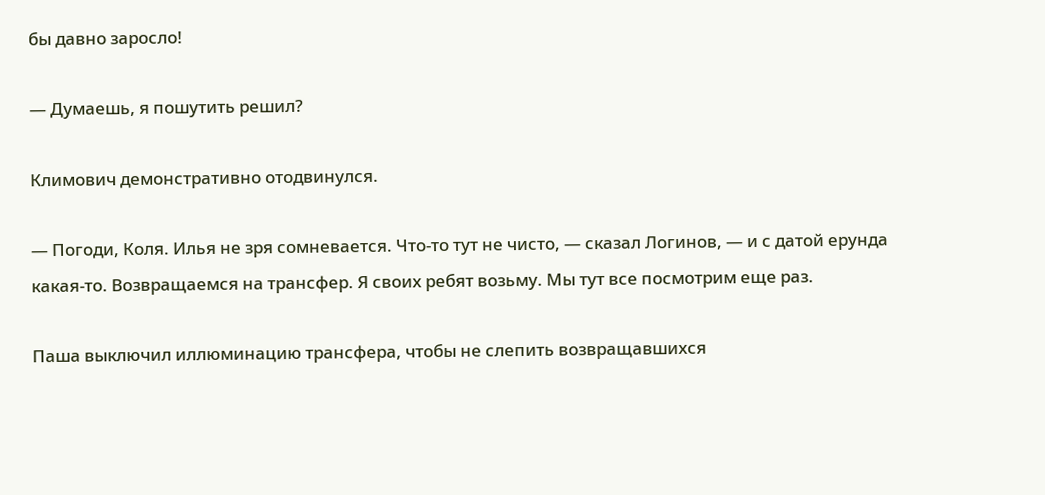бы давно заросло!

— Думаешь, я пошутить решил?

Климович демонстративно отодвинулся.

— Погоди, Коля. Илья не зря сомневается. Что-то тут не чисто, — сказал Логинов, — и с датой ерунда какая-то. Возвращаемся на трансфер. Я своих ребят возьму. Мы тут все посмотрим еще раз.

Паша выключил иллюминацию трансфера, чтобы не слепить возвращавшихся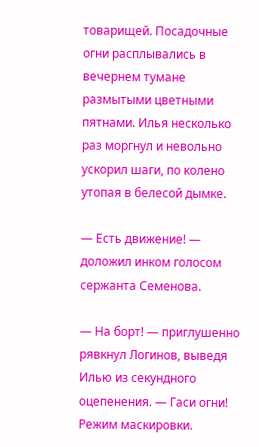товарищей. Посадочные огни расплывались в вечернем тумане размытыми цветными пятнами. Илья несколько раз моргнул и невольно ускорил шаги, по колено утопая в белесой дымке.

— Есть движение! — доложил инком голосом сержанта Семенова.

— На борт! — приглушенно рявкнул Логинов, выведя Илью из секундного оцепенения. — Гаси огни! Режим маскировки.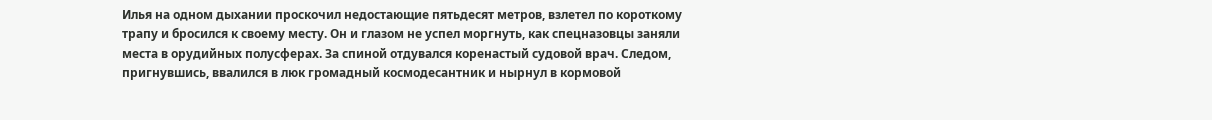Илья на одном дыхании проскочил недостающие пятьдесят метров, взлетел по короткому трапу и бросился к своему месту. Он и глазом не успел моргнуть, как спецназовцы заняли места в орудийных полусферах. За спиной отдувался коренастый судовой врач. Следом, пригнувшись, ввалился в люк громадный космодесантник и нырнул в кормовой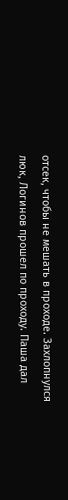отсек, чтобы не мешать в проходе. Захлопнулся люк, Логинов прошел по проходу. Паша дал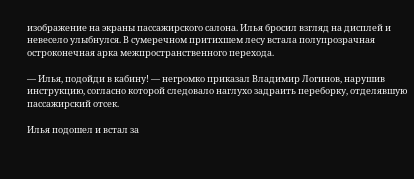изображение на экраны пассажирского салона. Илья бросил взгляд на дисплей и невесело улыбнулся. В сумеречном притихшем лесу встала полупрозрачная остроконечная арка межпространственного перехода.

— Илья, подойди в кабину! — негромко приказал Владимир Логинов, нарушив инструкцию, согласно которой следовало наглухо задраить переборку, отделявшую пассажирский отсек.

Илья подошел и встал за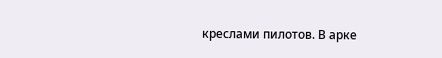креслами пилотов. В арке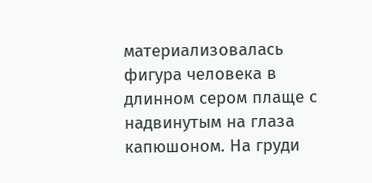материализовалась фигура человека в длинном сером плаще с надвинутым на глаза капюшоном. На груди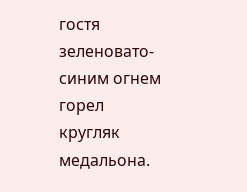гостя зеленовато-синим огнем горел кругляк медальона.